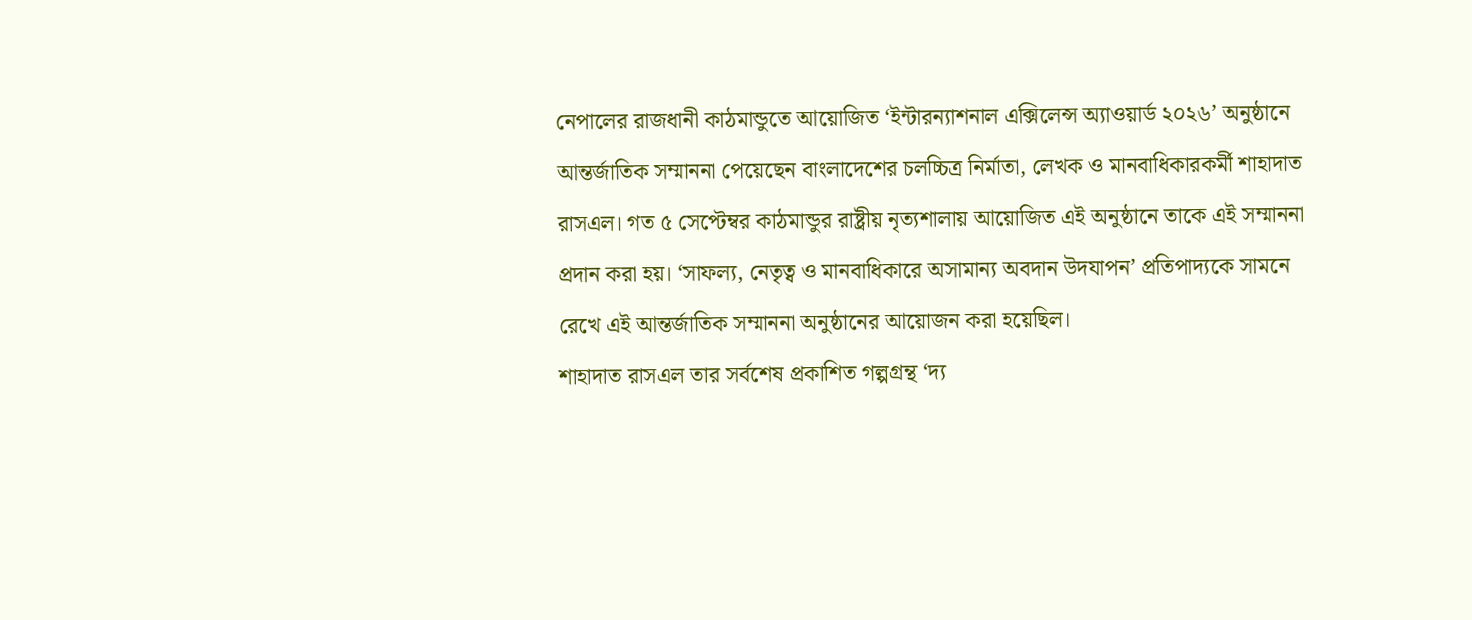নেপালের রাজধানী কাঠমান্ডুতে আয়োজিত ‘ইন্টারন্যাশনাল এক্সিলেন্স অ্যাওয়ার্ড ২০২৬’ অনুষ্ঠানে আন্তর্জাতিক সম্মাননা পেয়েছেন বাংলাদেশের চলচ্চিত্র নির্মাতা, লেখক ও মানবাধিকারকর্মী শাহাদাত রাসএল। গত ৫ সেপ্টেম্বর কাঠমান্ডুর রাষ্ট্রীয় নৃত্যশালায় আয়োজিত এই অনুষ্ঠানে তাকে এই সম্মাননা প্রদান করা হয়। ‘সাফল্য, নেতৃত্ব ও মানবাধিকারে অসামান্য অবদান উদযাপন’ প্রতিপাদ্যকে সামনে রেখে এই আন্তর্জাতিক সম্মাননা অনুষ্ঠানের আয়োজন করা হয়েছিল।
শাহাদাত রাসএল তার সর্বশেষ প্রকাশিত গল্পগ্রন্থ ‘দ্য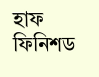হাফ ফিনিশড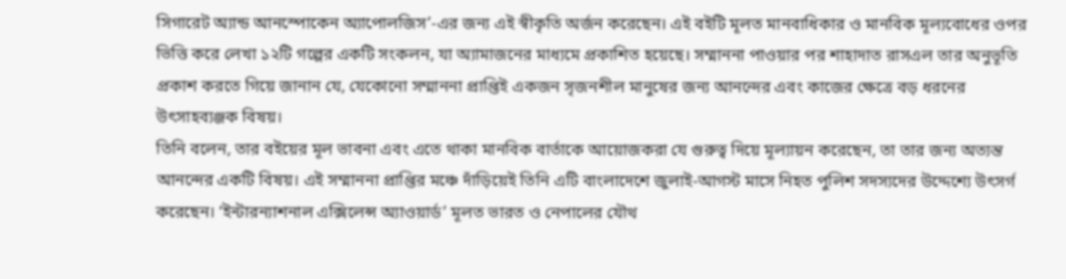সিগারেট অ্যান্ড আনস্পোকেন অ্যাপোলজিস’-এর জন্য এই স্বীকৃতি অর্জন করেছেন। এই বইটি মূলত মানবাধিকার ও মানবিক মূল্যবোধের ওপর ভিত্তি করে লেখা ১২টি গল্পের একটি সংকলন, যা অ্যামাজনের মাধ্যমে প্রকাশিত হয়েছে। সম্মাননা পাওয়ার পর শাহাদাত রাসএল তার অনুভূতি প্রকাশ করতে গিয়ে জানান যে, যেকোনো সম্মাননা প্রাপ্তিই একজন সৃজনশীল মানুষের জন্য আনন্দের এবং কাজের ক্ষেত্রে বড় ধরনের উৎসাহব্যঞ্জক বিষয়।
তিনি বলেন, তার বইয়ের মূল ভাবনা এবং এতে থাকা মানবিক বার্তাকে আয়োজকরা যে গুরুত্ব দিয়ে মূল্যায়ন করেছেন, তা তার জন্য অত্যন্ত আনন্দের একটি বিষয়। এই সম্মাননা প্রাপ্তির মঞ্চে দাঁড়িয়েই তিনি এটি বাংলাদেশে জুলাই-আগস্ট মাসে নিহত পুলিশ সদস্যদের উদ্দেশ্যে উৎসর্গ করেছেন। ‘ইন্টারন্যাশনাল এক্সিলেন্স অ্যাওয়ার্ড’ মূলত ভারত ও নেপালের যৌথ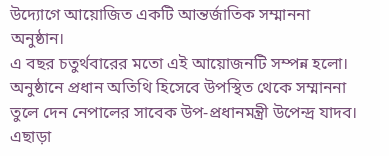উদ্যোগে আয়োজিত একটি আন্তর্জাতিক সম্মাননা অনুষ্ঠান।
এ বছর চতুর্থবারের মতো এই আয়োজনটি সম্পন্ন হলো। অনুষ্ঠানে প্রধান অতিথি হিসেবে উপস্থিত থেকে সম্মাননা তুলে দেন নেপালের সাবেক উপ-প্রধানমন্ত্রী উপেন্দ্র যাদব। এছাড়া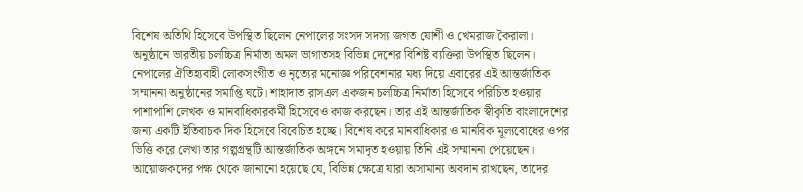বিশেষ অতিথি হিসেবে উপস্থিত ছিলেন নেপালের সংসদ সদস্য জগত যোশী ও খেমরাজ কৈরালা। অনুষ্ঠানে ভারতীয় চলচ্চিত্র নির্মাতা অমল ভাগাতসহ বিভিন্ন দেশের বিশিষ্ট ব্যক্তিরা উপস্থিত ছিলেন।
নেপালের ঐতিহ্যবাহী লোকসংগীত ও নৃত্যের মনোজ্ঞ পরিবেশনার মধ্য দিয়ে এবারের এই আন্তর্জাতিক সম্মাননা অনুষ্ঠানের সমাপ্তি ঘটে। শাহাদাত রাসএল একজন চলচ্চিত্র নির্মাতা হিসেবে পরিচিত হওয়ার পাশাপাশি লেখক ও মানবাধিকারকর্মী হিসেবেও কাজ করছেন। তার এই আন্তর্জাতিক স্বীকৃতি বাংলাদেশের জন্য একটি ইতিবাচক দিক হিসেবে বিবেচিত হচ্ছে। বিশেষ করে মানবাধিকার ও মানবিক মূল্যবোধের ওপর ভিত্তি করে লেখা তার গল্পগ্রন্থটি আন্তর্জাতিক অঙ্গনে সমাদৃত হওয়ায় তিনি এই সম্মাননা পেয়েছেন।
আয়োজকদের পক্ষ থেকে জানানো হয়েছে যে, বিভিন্ন ক্ষেত্রে যারা অসামান্য অবদান রাখছেন, তাদের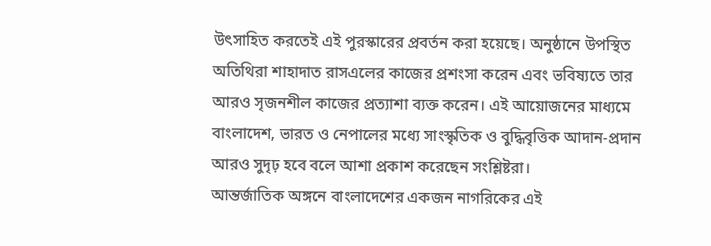উৎসাহিত করতেই এই পুরস্কারের প্রবর্তন করা হয়েছে। অনুষ্ঠানে উপস্থিত অতিথিরা শাহাদাত রাসএলের কাজের প্রশংসা করেন এবং ভবিষ্যতে তার আরও সৃজনশীল কাজের প্রত্যাশা ব্যক্ত করেন। এই আয়োজনের মাধ্যমে বাংলাদেশ, ভারত ও নেপালের মধ্যে সাংস্কৃতিক ও বুদ্ধিবৃত্তিক আদান-প্রদান আরও সুদৃঢ় হবে বলে আশা প্রকাশ করেছেন সংশ্লিষ্টরা।
আন্তর্জাতিক অঙ্গনে বাংলাদেশের একজন নাগরিকের এই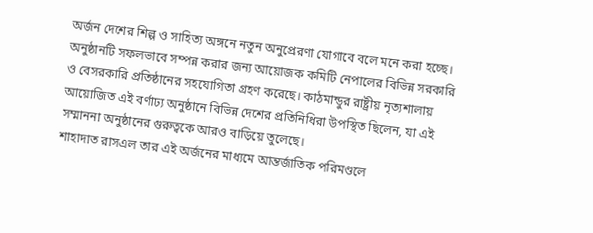অর্জন দেশের শিল্প ও সাহিত্য অঙ্গনে নতুন অনুপ্রেরণা যোগাবে বলে মনে করা হচ্ছে। অনুষ্ঠানটি সফলভাবে সম্পন্ন করার জন্য আয়োজক কমিটি নেপালের বিভিন্ন সরকারি ও বেসরকারি প্রতিষ্ঠানের সহযোগিতা গ্রহণ করেছে। কাঠমান্ডুর রাষ্ট্রীয় নৃত্যশালায় আয়োজিত এই বর্ণাঢ্য অনুষ্ঠানে বিভিন্ন দেশের প্রতিনিধিরা উপস্থিত ছিলেন, যা এই সম্মাননা অনুষ্ঠানের গুরুত্বকে আরও বাড়িয়ে তুলেছে।
শাহাদাত রাসএল তার এই অর্জনের মাধ্যমে আন্তর্জাতিক পরিমণ্ডলে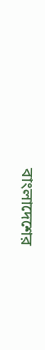বাংলাদেশের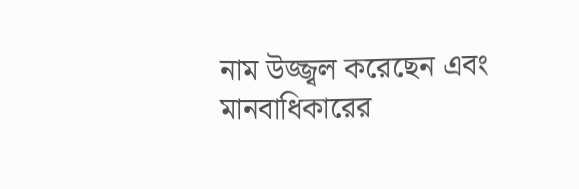নাম উজ্জ্বল করেছেন এবং মানবাধিকারের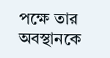পক্ষে তার অবস্থানকে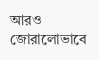আরও জোরালোভাবে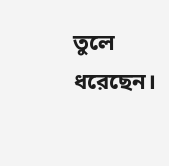তুলে ধরেছেন।